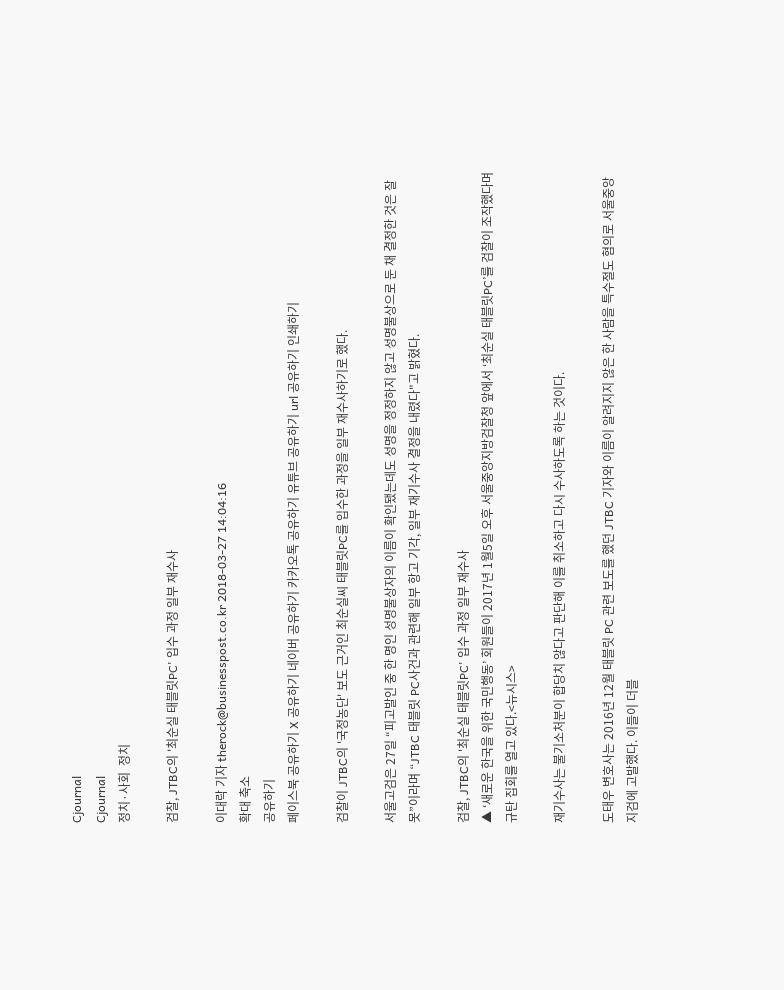Cjournal
Cjournal
정치·사회  정치

검찰, JTBC의 '최순실 태블릿PC' 입수 과정 일부 재수사

이대락 기자 therock@businesspost.co.kr 2018-03-27 14:04:16
확대 축소
공유하기
페이스북 공유하기 X 공유하기 네이버 공유하기 카카오톡 공유하기 유튜브 공유하기 url 공유하기 인쇄하기

검찰이 JTBC의 '국정농단' 보도 근거인 최순실씨 태블릿PC를 입수한 과정을 일부 재수사하기로 했다.

서울고검은 27일 “피고발인 중 한 명인 성명불상자의 이름이 확인됐는데도 성명을 정정하지 않고 성명불상으로 둔 채 결정한 것은 잘못”이라며 “JTBC 태블릿 PC사건과 관련해 일부 항고 기각, 일부 재기수사 결정을 내렸다"고 밝혔다.

검찰, JTBC의 '최순실 태블릿PC' 입수 과정 일부 재수사
▲ ‘새로운 한국을 위한 국민행동’ 회원들이 2017년 1월5일 오후 서울중앙지방검찰청 앞에서 ‘최순실 태블릿PC’를 검찰이 조작했다며 규탄 집회를 열고 있다.<뉴시스>

재기수사는 불기소처분이 합당치 않다고 판단해 이를 취소하고 다시 수사하도록 하는 것이다.

도태우 변호사는 2016년 12월 태블릿 PC 관련 보도를 했던 JTBC 기자와 이름이 알려지지 않은 한 사람을 특수절도 혐의로 서울중앙지검에 고발했다. 이들이 더블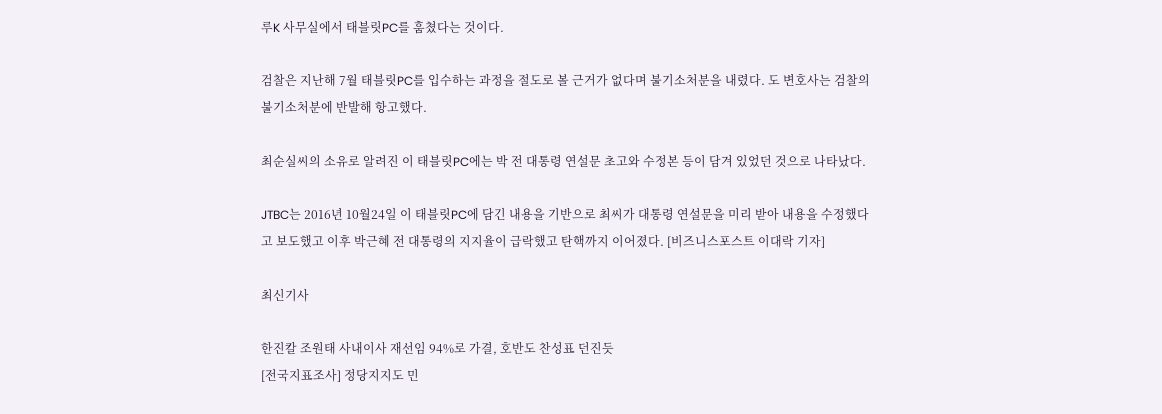루K 사무실에서 태블릿PC를 훔쳤다는 것이다.

검찰은 지난해 7월 태블릿PC를 입수하는 과정을 절도로 볼 근거가 없다며 불기소처분을 내렸다. 도 변호사는 검찰의 불기소처분에 반발해 항고했다.

최순실씨의 소유로 알려진 이 태블릿PC에는 박 전 대통령 연설문 초고와 수정본 등이 담겨 있었던 것으로 나타났다.

JTBC는 2016년 10월24일 이 태블릿PC에 담긴 내용을 기반으로 최씨가 대통령 연설문을 미리 받아 내용을 수정했다고 보도했고 이후 박근혜 전 대통령의 지지율이 급락했고 탄핵까지 이어졌다. [비즈니스포스트 이대락 기자]

최신기사

한진칼 조원태 사내이사 재선임 94%로 가결, 호반도 찬성표 던진듯
[전국지표조사] 정당지지도 민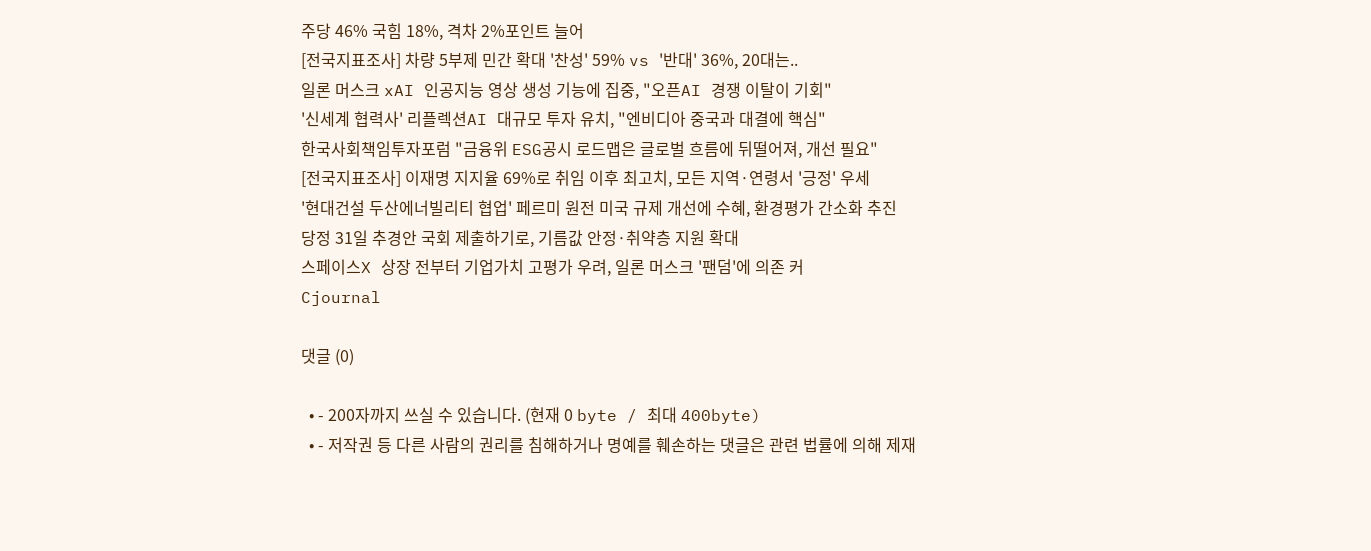주당 46% 국힘 18%, 격차 2%포인트 늘어
[전국지표조사] 차량 5부제 민간 확대 '찬성' 59% vs '반대' 36%, 20대는..
일론 머스크 xAI 인공지능 영상 생성 기능에 집중, "오픈AI 경쟁 이탈이 기회"
'신세계 협력사' 리플렉션AI 대규모 투자 유치, "엔비디아 중국과 대결에 핵심"
한국사회책임투자포럼 "금융위 ESG공시 로드맵은 글로벌 흐름에 뒤떨어져, 개선 필요"
[전국지표조사] 이재명 지지율 69%로 취임 이후 최고치, 모든 지역·연령서 '긍정' 우세
'현대건설 두산에너빌리티 협업' 페르미 원전 미국 규제 개선에 수혜, 환경평가 간소화 추진
당정 31일 추경안 국회 제출하기로, 기름값 안정·취약층 지원 확대
스페이스X 상장 전부터 기업가치 고평가 우려, 일론 머스크 '팬덤'에 의존 커
Cjournal

댓글 (0)

  • - 200자까지 쓰실 수 있습니다. (현재 0 byte / 최대 400byte)
  • - 저작권 등 다른 사람의 권리를 침해하거나 명예를 훼손하는 댓글은 관련 법률에 의해 제재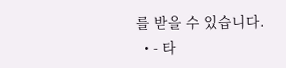를 받을 수 있습니다.
  • - 타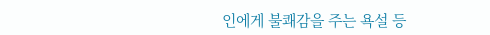인에게 불쾌감을 주는 욕설 등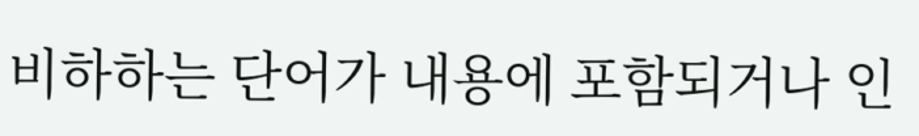비하하는 단어가 내용에 포함되거나 인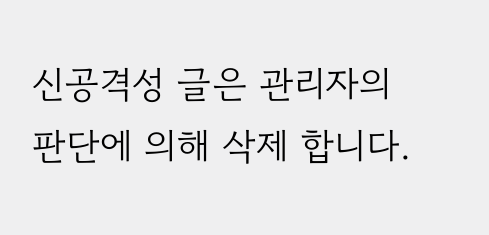신공격성 글은 관리자의 판단에 의해 삭제 합니다.